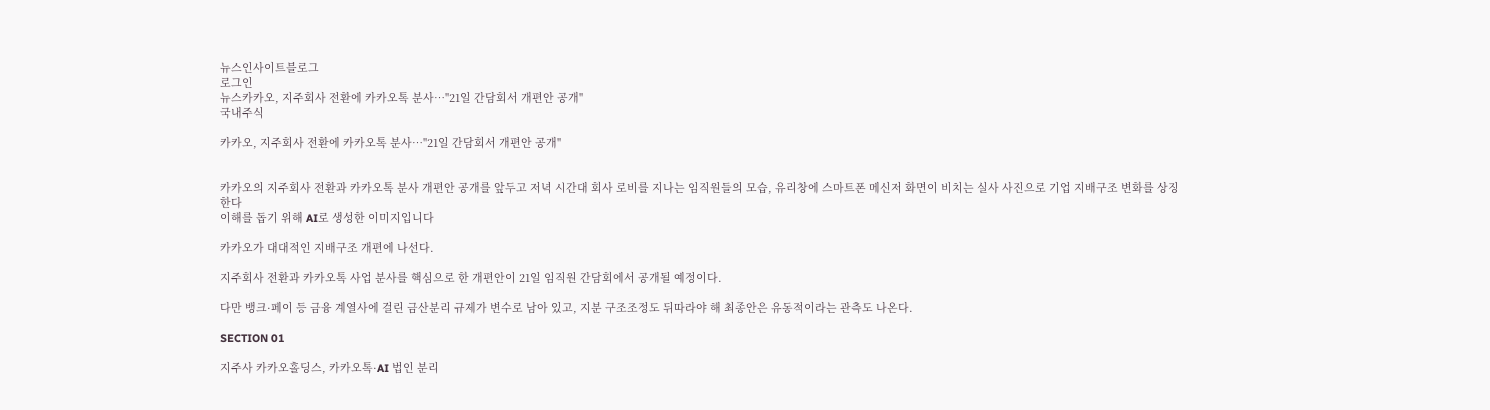뉴스인사이트블로그
로그인
뉴스카카오, 지주회사 전환에 카카오톡 분사…"21일 간담회서 개편안 공개"
국내주식

카카오, 지주회사 전환에 카카오톡 분사…"21일 간담회서 개편안 공개"


카카오의 지주회사 전환과 카카오톡 분사 개편안 공개를 앞두고 저녁 시간대 회사 로비를 지나는 임직원들의 모습, 유리창에 스마트폰 메신저 화면이 비치는 실사 사진으로 기업 지배구조 변화를 상징한다
이해를 돕기 위해 AI로 생성한 이미지입니다

카카오가 대대적인 지배구조 개편에 나선다.

지주회사 전환과 카카오톡 사업 분사를 핵심으로 한 개편안이 21일 임직원 간담회에서 공개될 예정이다.

다만 뱅크·페이 등 금융 계열사에 걸린 금산분리 규제가 변수로 남아 있고, 지분 구조조정도 뒤따라야 해 최종안은 유동적이라는 관측도 나온다.

SECTION 01

지주사 카카오홀딩스, 카카오톡·AI 법인 분리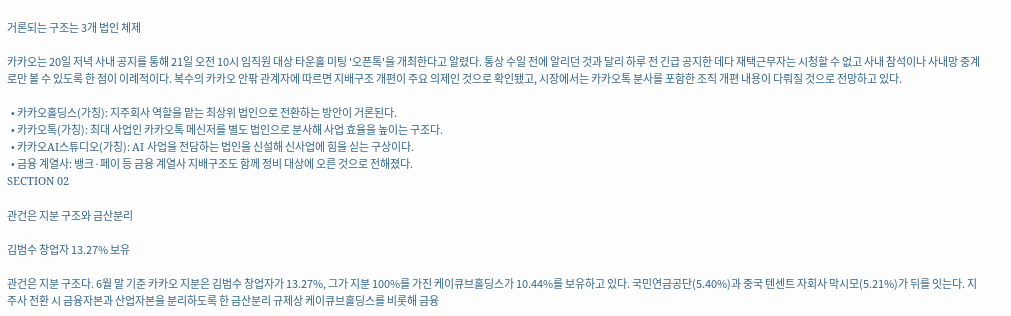거론되는 구조는 3개 법인 체제

카카오는 20일 저녁 사내 공지를 통해 21일 오전 10시 임직원 대상 타운홀 미팅 '오픈톡'을 개최한다고 알렸다. 통상 수일 전에 알리던 것과 달리 하루 전 긴급 공지한 데다 재택근무자는 시청할 수 없고 사내 참석이나 사내망 중계로만 볼 수 있도록 한 점이 이례적이다. 복수의 카카오 안팎 관계자에 따르면 지배구조 개편이 주요 의제인 것으로 확인됐고, 시장에서는 카카오톡 분사를 포함한 조직 개편 내용이 다뤄질 것으로 전망하고 있다.

  • 카카오홀딩스(가칭): 지주회사 역할을 맡는 최상위 법인으로 전환하는 방안이 거론된다.
  • 카카오톡(가칭): 최대 사업인 카카오톡 메신저를 별도 법인으로 분사해 사업 효율을 높이는 구조다.
  • 카카오AI스튜디오(가칭): AI 사업을 전담하는 법인을 신설해 신사업에 힘을 싣는 구상이다.
  • 금융 계열사: 뱅크·페이 등 금융 계열사 지배구조도 함께 정비 대상에 오른 것으로 전해졌다.
SECTION 02

관건은 지분 구조와 금산분리

김범수 창업자 13.27% 보유

관건은 지분 구조다. 6월 말 기준 카카오 지분은 김범수 창업자가 13.27%, 그가 지분 100%를 가진 케이큐브홀딩스가 10.44%를 보유하고 있다. 국민연금공단(5.40%)과 중국 텐센트 자회사 막시모(5.21%)가 뒤를 잇는다. 지주사 전환 시 금융자본과 산업자본을 분리하도록 한 금산분리 규제상 케이큐브홀딩스를 비롯해 금융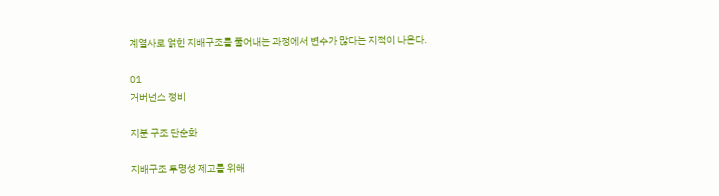계열사로 얽힌 지배구조를 풀어내는 과정에서 변수가 많다는 지적이 나온다.

01
거버넌스 정비

지분 구조 단순화

지배구조 투명성 제고를 위해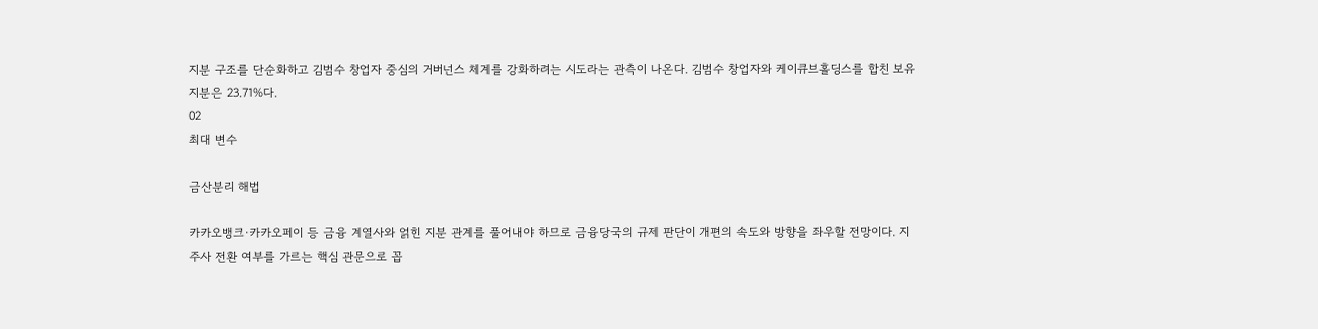지분 구조를 단순화하고 김범수 창업자 중심의 거버넌스 체계를 강화하려는 시도라는 관측이 나온다. 김범수 창업자와 케이큐브홀딩스를 합친 보유 지분은 23.71%다.
02
최대 변수

금산분리 해법

카카오뱅크·카카오페이 등 금융 계열사와 얽힌 지분 관계를 풀어내야 하므로 금융당국의 규제 판단이 개편의 속도와 방향을 좌우할 전망이다. 지주사 전환 여부를 가르는 핵심 관문으로 꼽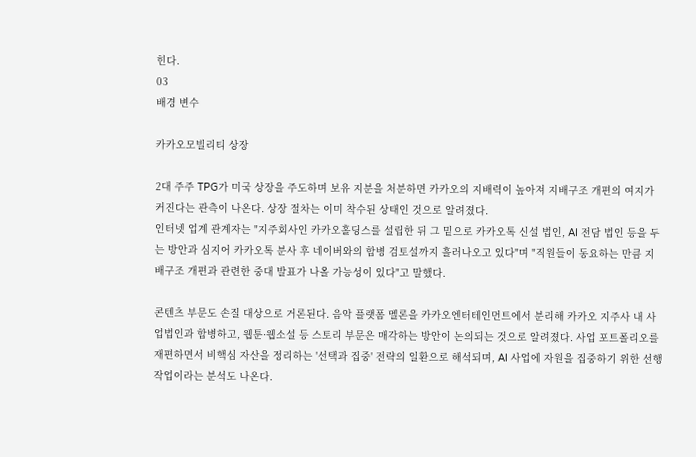힌다.
03
배경 변수

카카오모빌리티 상장

2대 주주 TPG가 미국 상장을 주도하며 보유 지분을 처분하면 카카오의 지배력이 높아져 지배구조 개편의 여지가 커진다는 관측이 나온다. 상장 절차는 이미 착수된 상태인 것으로 알려졌다.
인터넷 업계 관계자는 "지주회사인 카카오홀딩스를 설립한 뒤 그 밑으로 카카오톡 신설 법인, AI 전담 법인 등을 두는 방안과 심지어 카카오톡 분사 후 네이버와의 합병 검토설까지 흘러나오고 있다"며 "직원들이 동요하는 만큼 지배구조 개편과 관련한 중대 발표가 나올 가능성이 있다"고 말했다.

콘텐츠 부문도 손질 대상으로 거론된다. 음악 플랫폼 멜론을 카카오엔터테인먼트에서 분리해 카카오 지주사 내 사업법인과 합병하고, 웹툰·웹소설 등 스토리 부문은 매각하는 방안이 논의되는 것으로 알려졌다. 사업 포트폴리오를 재편하면서 비핵심 자산을 정리하는 '선택과 집중' 전략의 일환으로 해석되며, AI 사업에 자원을 집중하기 위한 선행 작업이라는 분석도 나온다.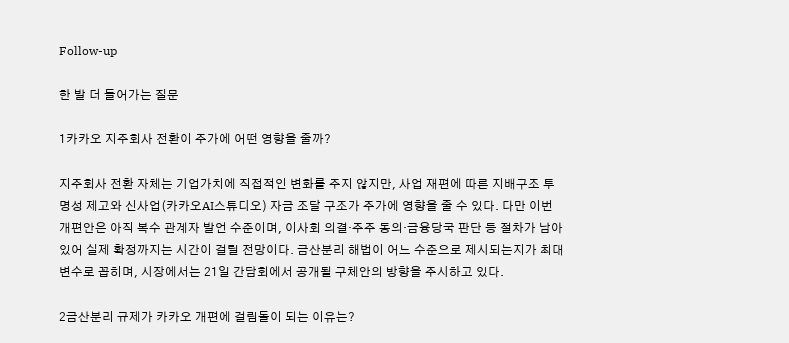Follow-up

한 발 더 들어가는 질문

1카카오 지주회사 전환이 주가에 어떤 영향을 줄까?

지주회사 전환 자체는 기업가치에 직접적인 변화를 주지 않지만, 사업 재편에 따른 지배구조 투명성 제고와 신사업(카카오AI스튜디오) 자금 조달 구조가 주가에 영향을 줄 수 있다. 다만 이번 개편안은 아직 복수 관계자 발언 수준이며, 이사회 의결·주주 동의·금융당국 판단 등 절차가 남아 있어 실제 확정까지는 시간이 걸릴 전망이다. 금산분리 해법이 어느 수준으로 제시되는지가 최대 변수로 꼽히며, 시장에서는 21일 간담회에서 공개될 구체안의 방향을 주시하고 있다.

2금산분리 규제가 카카오 개편에 걸림돌이 되는 이유는?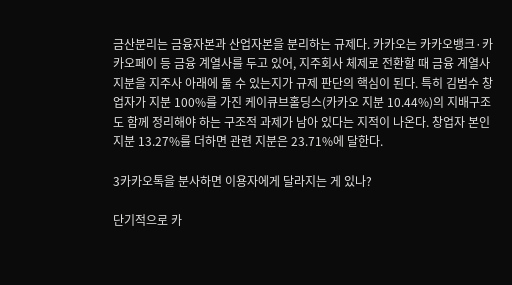금산분리는 금융자본과 산업자본을 분리하는 규제다. 카카오는 카카오뱅크·카카오페이 등 금융 계열사를 두고 있어, 지주회사 체제로 전환할 때 금융 계열사 지분을 지주사 아래에 둘 수 있는지가 규제 판단의 핵심이 된다. 특히 김범수 창업자가 지분 100%를 가진 케이큐브홀딩스(카카오 지분 10.44%)의 지배구조도 함께 정리해야 하는 구조적 과제가 남아 있다는 지적이 나온다. 창업자 본인 지분 13.27%를 더하면 관련 지분은 23.71%에 달한다.

3카카오톡을 분사하면 이용자에게 달라지는 게 있나?

단기적으로 카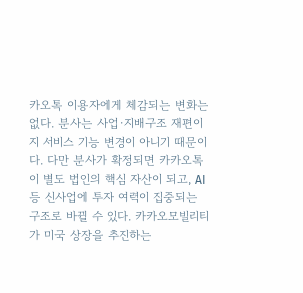카오톡 이용자에게 체감되는 변화는 없다. 분사는 사업·지배구조 재편이지 서비스 기능 변경이 아니기 때문이다. 다만 분사가 확정되면 카카오톡이 별도 법인의 핵심 자산이 되고, AI 등 신사업에 투자 여력이 집중되는 구조로 바뀔 수 있다. 카카오모빌리티가 미국 상장을 추진하는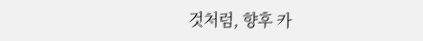것처럼, 향후 카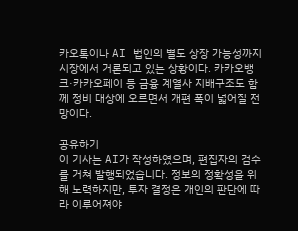카오톡이나 AI 법인의 별도 상장 가능성까지 시장에서 거론되고 있는 상황이다. 카카오뱅크·카카오페이 등 금융 계열사 지배구조도 함께 정비 대상에 오르면서 개편 폭이 넓어질 전망이다.

공유하기
이 기사는 AI가 작성하였으며, 편집자의 검수를 거쳐 발행되었습니다. 정보의 정확성을 위해 노력하지만, 투자 결정은 개인의 판단에 따라 이루어져야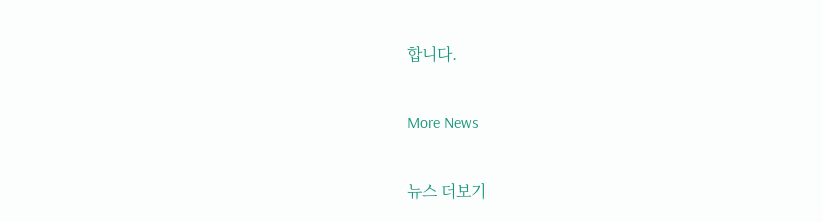합니다.

More News

뉴스 더보기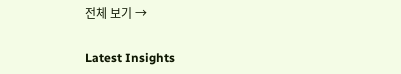전체 보기 →

Latest Insights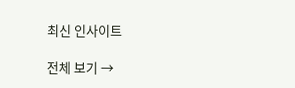최신 인사이트

전체 보기 →